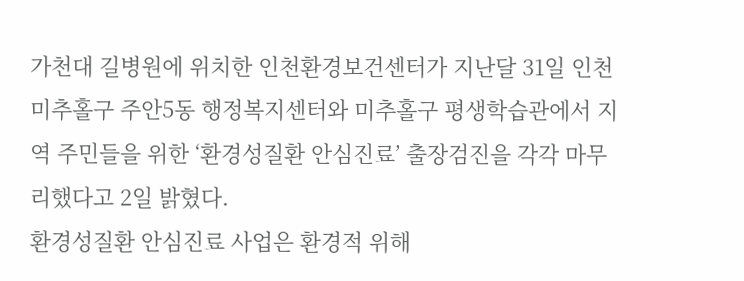가천대 길병원에 위치한 인천환경보건센터가 지난달 31일 인천 미추홀구 주안5동 행정복지센터와 미추홀구 평생학습관에서 지역 주민들을 위한 ‘환경성질환 안심진료’ 출장검진을 각각 마무리했다고 2일 밝혔다.
환경성질환 안심진료 사업은 환경적 위해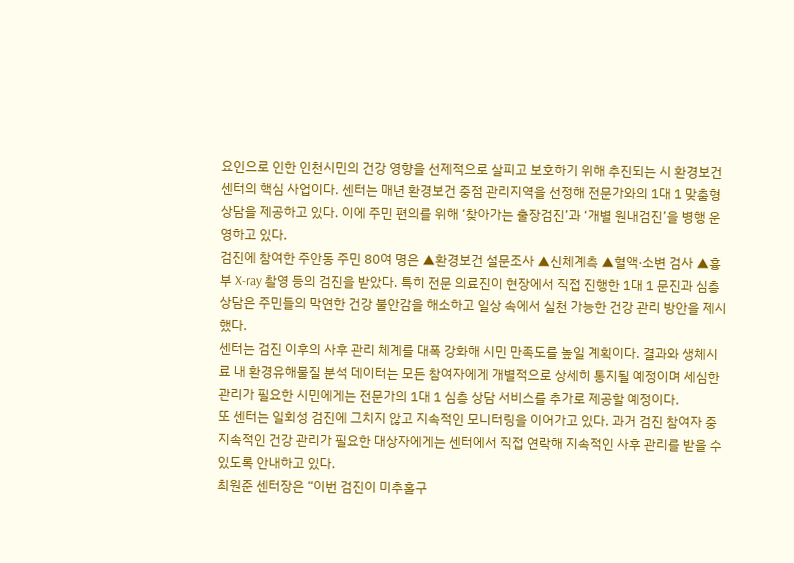요인으로 인한 인천시민의 건강 영향을 선제적으로 살피고 보호하기 위해 추진되는 시 환경보건센터의 핵심 사업이다. 센터는 매년 환경보건 중점 관리지역을 선정해 전문가와의 1대 1 맞춤형 상담을 제공하고 있다. 이에 주민 편의를 위해 ‘찾아가는 출장검진’과 ‘개별 원내검진’을 병행 운영하고 있다.
검진에 참여한 주안동 주민 80여 명은 ▲환경보건 설문조사 ▲신체계측 ▲혈액·소변 검사 ▲흉부 X-ray 촬영 등의 검진을 받았다. 특히 전문 의료진이 현장에서 직접 진행한 1대 1 문진과 심층 상담은 주민들의 막연한 건강 불안감을 해소하고 일상 속에서 실천 가능한 건강 관리 방안을 제시했다.
센터는 검진 이후의 사후 관리 체계를 대폭 강화해 시민 만족도를 높일 계획이다. 결과와 생체시료 내 환경유해물질 분석 데이터는 모든 참여자에게 개별적으로 상세히 통지될 예정이며 세심한 관리가 필요한 시민에게는 전문가의 1대 1 심층 상담 서비스를 추가로 제공할 예정이다.
또 센터는 일회성 검진에 그치지 않고 지속적인 모니터링을 이어가고 있다. 과거 검진 참여자 중 지속적인 건강 관리가 필요한 대상자에게는 센터에서 직접 연락해 지속적인 사후 관리를 받을 수 있도록 안내하고 있다.
최원준 센터장은 “이번 검진이 미추홀구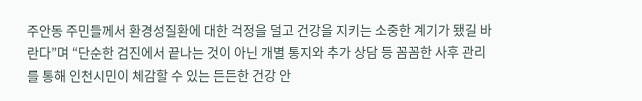주안동 주민들께서 환경성질환에 대한 걱정을 덜고 건강을 지키는 소중한 계기가 됐길 바란다”며 “단순한 검진에서 끝나는 것이 아닌 개별 통지와 추가 상담 등 꼼꼼한 사후 관리를 통해 인천시민이 체감할 수 있는 든든한 건강 안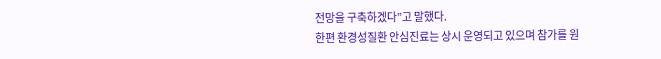전망을 구축하겠다”고 말했다.
한편 환경성질환 안심진료는 상시 운영되고 있으며 참가를 원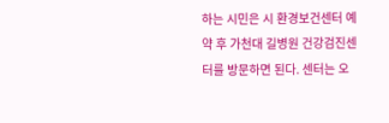하는 시민은 시 환경보건센터 예약 후 가천대 길병원 건강검진센터를 방문하면 된다. 센터는 오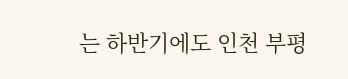는 하반기에도 인천 부평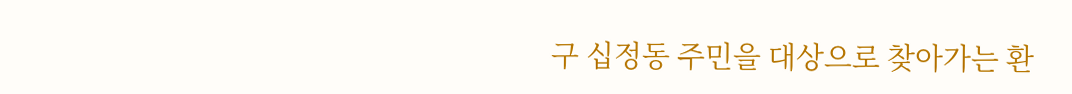구 십정동 주민을 대상으로 찾아가는 환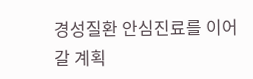경성질환 안심진료를 이어갈 계획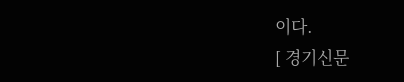이다.
[ 경기신문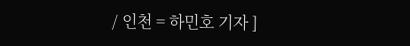/ 인천 = 하민호 기자 ]